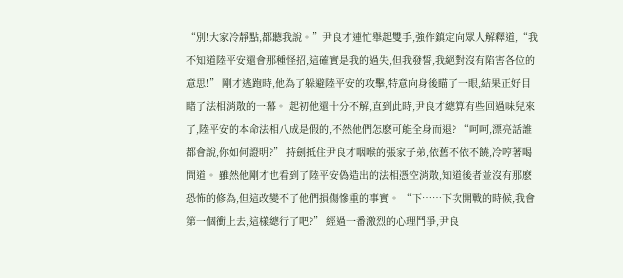“別!大家冷靜點,都聽我說。”尹良才連忙舉起雙手,強作鎮定向眾人解釋道,“我不知道陸平安還會那種怪招,這確實是我的過失,但我發誓,我絕對沒有陷害各位的意思!” 剛才逃跑時,他為了躲避陸平安的攻擊,特意向身後瞄了一眼,結果正好目睹了法相消散的一幕。 起初他還十分不解,直到此時,尹良才總算有些回過味兒來了,陸平安的本命法相八成是假的,不然他們怎麽可能全身而退? “呵呵,漂亮話誰都會說,你如何證明?” 持劍抵住尹良才咽喉的張家子弟,依舊不依不饒,冷哼著喝問道。 雖然他剛才也看到了陸平安偽造出的法相憑空消散,知道後者並沒有那麽恐怖的修為,但這改變不了他們損傷慘重的事實。 “下……下次開戰的時候,我會第一個衝上去,這樣總行了吧?” 經過一番激烈的心理鬥爭,尹良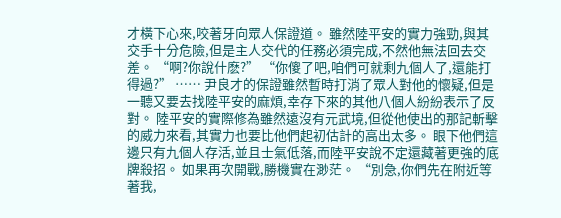才橫下心來,咬著牙向眾人保證道。 雖然陸平安的實力強勁,與其交手十分危險,但是主人交代的任務必須完成,不然他無法回去交差。 “啊?你說什麽?” “你傻了吧,咱們可就剩九個人了,還能打得過?” …… 尹良才的保證雖然暫時打消了眾人對他的懷疑,但是一聽又要去找陸平安的麻煩,幸存下來的其他八個人紛紛表示了反對。 陸平安的實際修為雖然遠沒有元武境,但從他使出的那記斬擊的威力來看,其實力也要比他們起初估計的高出太多。 眼下他們這邊只有九個人存活,並且士氣低落,而陸平安說不定還藏著更強的底牌殺招。 如果再次開戰,勝機實在渺茫。 “別急,你們先在附近等著我,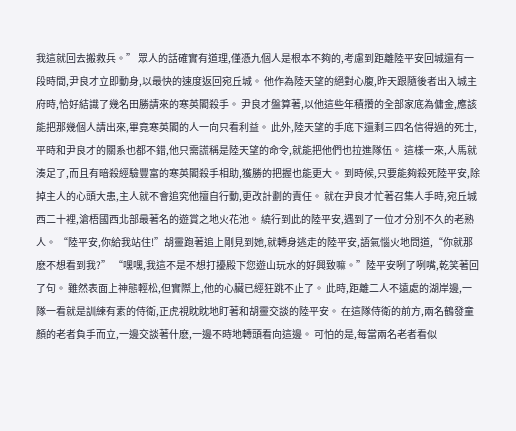我這就回去搬救兵。” 眾人的話確實有道理,僅憑九個人是根本不夠的,考慮到距離陸平安回城還有一段時間,尹良才立即動身,以最快的速度返回宛丘城。 他作為陸天望的絕對心腹,昨天跟隨後者出入城主府時,恰好結識了幾名田勝請來的寒英閣殺手。 尹良才盤算著,以他這些年積攢的全部家底為傭金,應該能把那幾個人請出來,畢竟寒英閣的人一向只看利益。 此外,陸天望的手底下還剩三四名信得過的死士,平時和尹良才的關系也都不錯,他只需謊稱是陸天望的命令,就能把他們也拉進隊伍。 這樣一來,人馬就湊足了,而且有暗殺經驗豐富的寒英閣殺手相助,獲勝的把握也能更大。 到時候,只要能夠殺死陸平安,除掉主人的心頭大患,主人就不會追究他擅自行動,更改計劃的責任。 就在尹良才忙著召集人手時,宛丘城西二十裡,滄梧國西北部最著名的遊賞之地火花池。 繞行到此的陸平安,遇到了一位才分別不久的老熟人。 “陸平安,你給我站住!”胡靈跑著追上剛見到她,就轉身逃走的陸平安,語氣惱火地問道,“你就那麽不想看到我?” “嘿嘿,我這不是不想打擾殿下您遊山玩水的好興致嘛。”陸平安咧了咧嘴,乾笑著回了句。 雖然表面上神態輕松,但實際上,他的心臟已經狂跳不止了。 此時,距離二人不遠處的湖岸邊,一隊一看就是訓練有素的侍衛,正虎視眈眈地盯著和胡靈交談的陸平安。 在這隊侍衛的前方,兩名鶴發童顏的老者負手而立,一邊交談著什麽,一邊不時地轉頭看向這邊。 可怕的是,每當兩名老者看似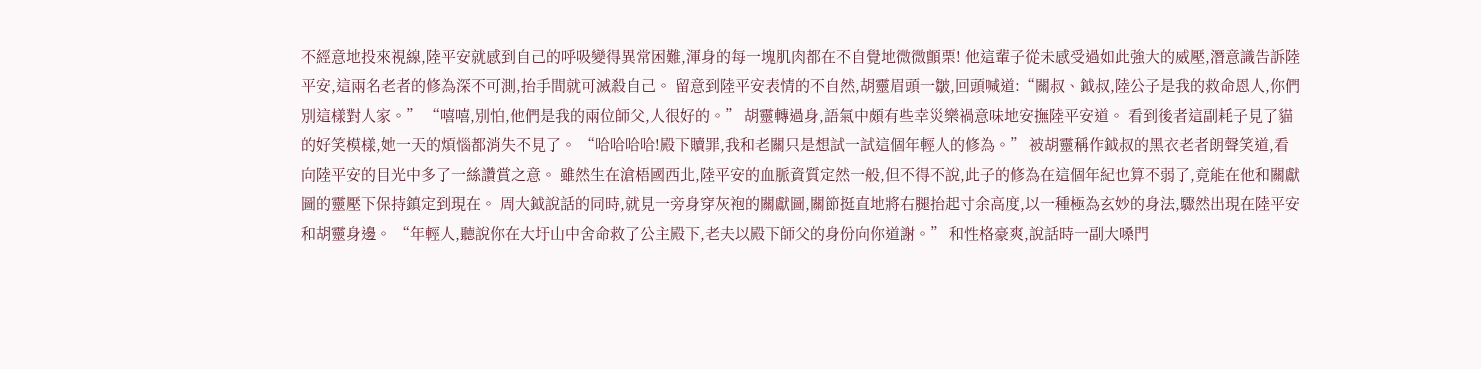不經意地投來視線,陸平安就感到自己的呼吸變得異常困難,渾身的每一塊肌肉都在不自覺地微微顫栗! 他這輩子從未感受過如此強大的威壓,潛意識告訴陸平安,這兩名老者的修為深不可測,抬手間就可滅殺自己。 留意到陸平安表情的不自然,胡靈眉頭一皺,回頭喊道:“關叔、鉞叔,陸公子是我的救命恩人,你們別這樣對人家。” “嘻嘻,別怕,他們是我的兩位師父,人很好的。” 胡靈轉過身,語氣中頗有些幸災樂禍意味地安撫陸平安道。 看到後者這副耗子見了貓的好笑模樣,她一天的煩惱都消失不見了。 “哈哈哈哈!殿下贖罪,我和老關只是想試一試這個年輕人的修為。” 被胡靈稱作鉞叔的黑衣老者朗聲笑道,看向陸平安的目光中多了一絲讚賞之意。 雖然生在滄梧國西北,陸平安的血脈資質定然一般,但不得不說,此子的修為在這個年紀也算不弱了,竟能在他和關獻圖的靈壓下保持鎮定到現在。 周大鉞說話的同時,就見一旁身穿灰袍的關獻圖,關節挺直地將右腿抬起寸余高度,以一種極為玄妙的身法,驟然出現在陸平安和胡靈身邊。 “年輕人,聽說你在大圩山中舍命救了公主殿下,老夫以殿下師父的身份向你道謝。” 和性格豪爽,說話時一副大嗓門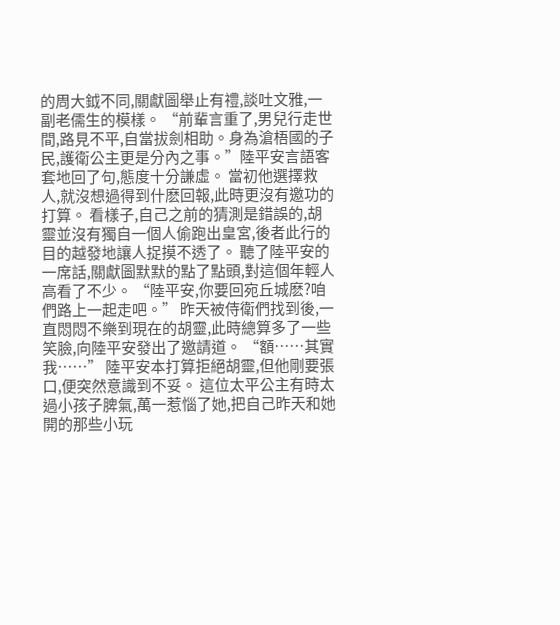的周大鉞不同,關獻圖舉止有禮,談吐文雅,一副老儒生的模樣。 “前輩言重了,男兒行走世間,路見不平,自當拔劍相助。身為滄梧國的子民,護衛公主更是分內之事。”陸平安言語客套地回了句,態度十分謙虛。 當初他選擇救人,就沒想過得到什麽回報,此時更沒有邀功的打算。 看樣子,自己之前的猜測是錯誤的,胡靈並沒有獨自一個人偷跑出皇宮,後者此行的目的越發地讓人捉摸不透了。 聽了陸平安的一席話,關獻圖默默的點了點頭,對這個年輕人高看了不少。 “陸平安,你要回宛丘城麽?咱們路上一起走吧。” 昨天被侍衛們找到後,一直悶悶不樂到現在的胡靈,此時總算多了一些笑臉,向陸平安發出了邀請道。 “額……其實我……” 陸平安本打算拒絕胡靈,但他剛要張口,便突然意識到不妥。 這位太平公主有時太過小孩子脾氣,萬一惹惱了她,把自己昨天和她開的那些小玩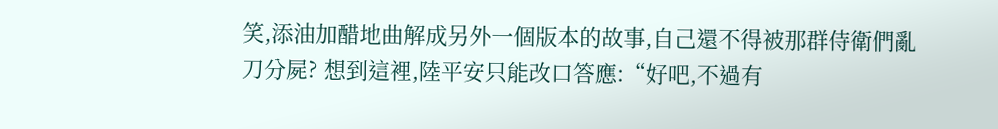笑,添油加醋地曲解成另外一個版本的故事,自己還不得被那群侍衛們亂刀分屍? 想到這裡,陸平安只能改口答應:“好吧,不過有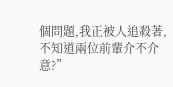個問題,我正被人追殺著,不知道兩位前輩介不介意?”